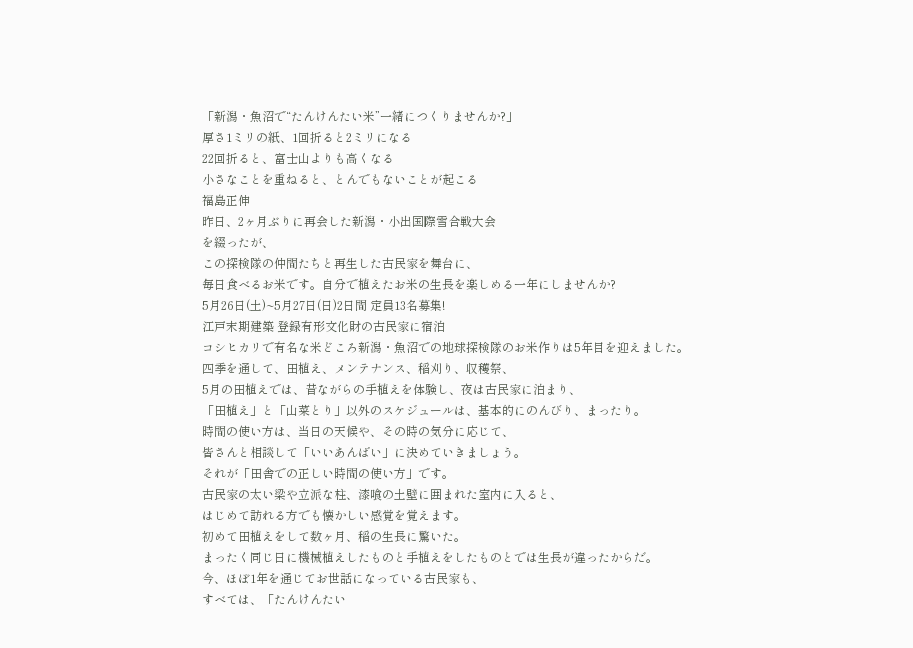「新潟・魚沼で“たんけんたい米”一緒につくりませんか?」
厚さ1ミリの紙、1回折ると2ミリになる
22回折ると、富士山よりも高くなる
小さなことを重ねると、とんでもないことが起こる
福島正伸
昨日、2ヶ月ぶりに再会した新潟・小出国際雪合戦大会
を綴ったが、
この探検隊の仲間たちと再生した古民家を舞台に、
毎日食べるお米です。自分で植えたお米の生長を楽しめる一年にしませんか?
5月26日(土)~5月27日(日)2日間 定員13名募集!
江戸末期建築 登録有形文化財の古民家に宿泊
コシヒカリで有名な米どころ新潟・魚沼での地球探検隊のお米作りは5年目を迎えました。
四季を通して、田植え、メンテナンス、稲刈り、収穫祭、
5月の田植えでは、昔ながらの手植えを体験し、夜は古民家に泊まり、
「田植え」と「山菜とり」以外のスケジュールは、基本的にのんびり、まったり。
時間の使い方は、当日の天候や、その時の気分に応じて、
皆さんと相談して「いいあんばい」に決めていきましょう。
それが「田舎での正しい時間の使い方」です。
古民家の太い梁や立派な柱、漆喰の土壁に囲まれた室内に入ると、
はじめて訪れる方でも懐かしい感覚を覚えます。
初めて田植えをして数ヶ月、稲の生長に驚いた。
まったく同じ日に機械植えしたものと手植えをしたものとでは生長が違ったからだ。
今、ほぼ1年を通じてお世話になっている古民家も、
すべては、「たんけんたい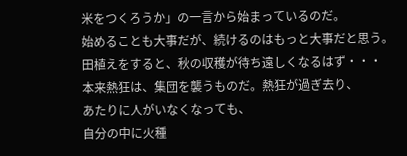米をつくろうか」の一言から始まっているのだ。
始めることも大事だが、続けるのはもっと大事だと思う。
田植えをすると、秋の収穫が待ち遠しくなるはず・・・
本来熱狂は、集団を襲うものだ。熱狂が過ぎ去り、
あたりに人がいなくなっても、
自分の中に火種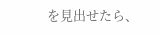を見出せたら、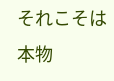それこそは本物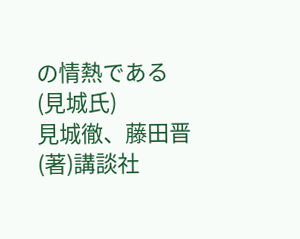の情熱である(見城氏)
見城徹、藤田晋(著)講談社